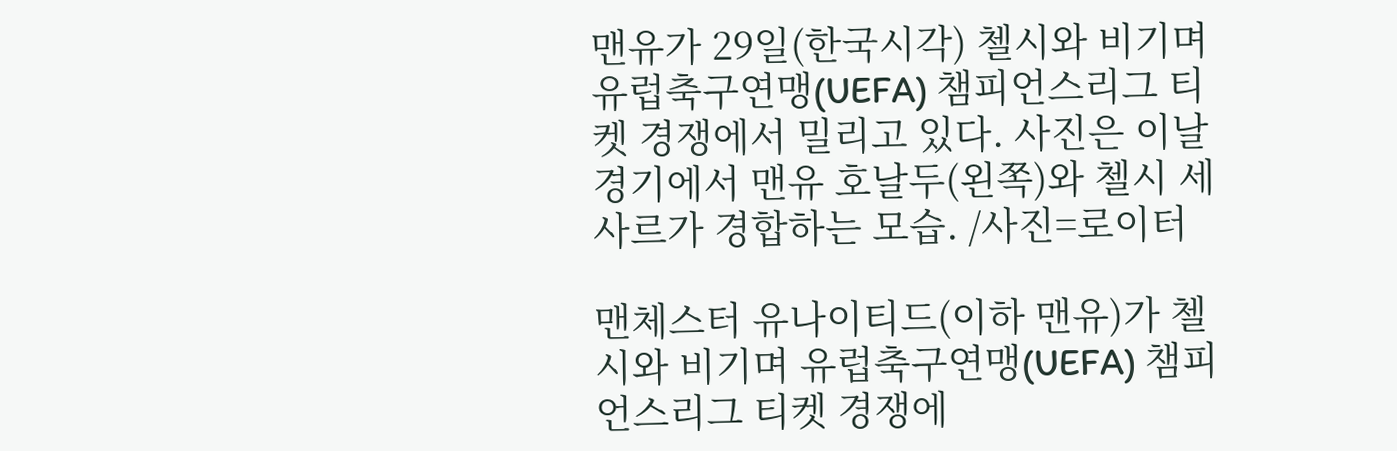맨유가 29일(한국시각) 첼시와 비기며 유럽축구연맹(UEFA) 챔피언스리그 티켓 경쟁에서 밀리고 있다. 사진은 이날 경기에서 맨유 호날두(왼쪽)와 첼시 세사르가 경합하는 모습. /사진=로이터

맨체스터 유나이티드(이하 맨유)가 첼시와 비기며 유럽축구연맹(UEFA) 챔피언스리그 티켓 경쟁에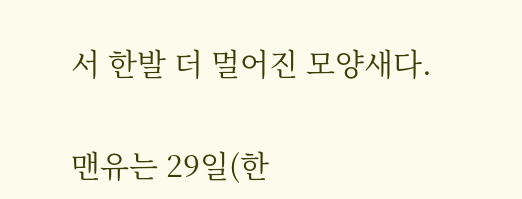서 한발 더 멀어진 모양새다.

맨유는 29일(한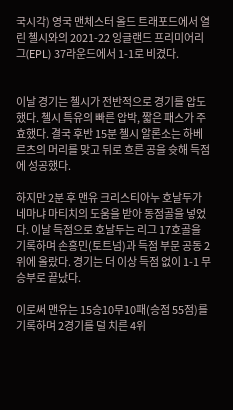국시각) 영국 맨체스터 올드 트래포드에서 열린 첼시와의 2021-22 잉글랜드 프리미어리그(EPL) 37라운드에서 1-1로 비겼다.


이날 경기는 첼시가 전반적으로 경기를 압도했다. 첼시 특유의 빠른 압박, 짧은 패스가 주효했다. 결국 후반 15분 첼시 알론소는 하베르츠의 머리를 맞고 뒤로 흐른 공을 슛해 득점에 성공했다.

하지만 2분 후 맨유 크리스티아누 호날두가 네마냐 마티치의 도움을 받아 동점골을 넣었다. 이날 득점으로 호날두는 리그 17호골을 기록하며 손흥민(토트넘)과 득점 부문 공동 2위에 올랐다. 경기는 더 이상 득점 없이 1-1 무승부로 끝났다.

이로써 맨유는 15승10무10패(승점 55점)를 기록하며 2경기를 덜 치른 4위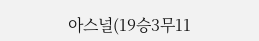아스널(19승3무11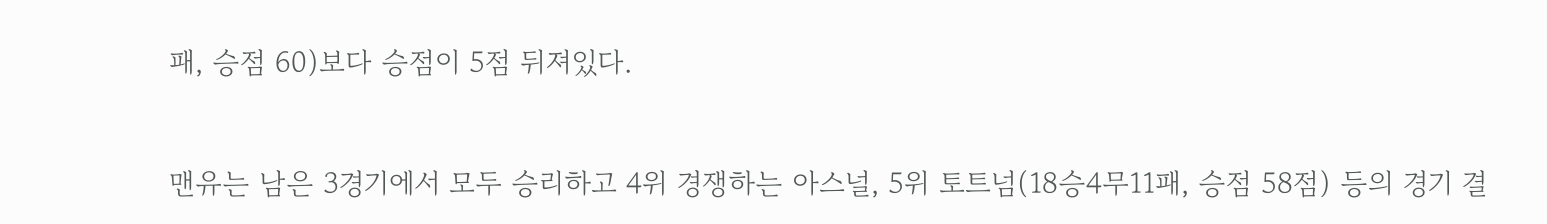패, 승점 60)보다 승점이 5점 뒤져있다.


맨유는 남은 3경기에서 모두 승리하고 4위 경쟁하는 아스널, 5위 토트넘(18승4무11패, 승점 58점) 등의 경기 결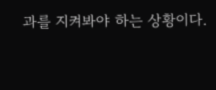과를 지켜봐야 하는 상황이다.